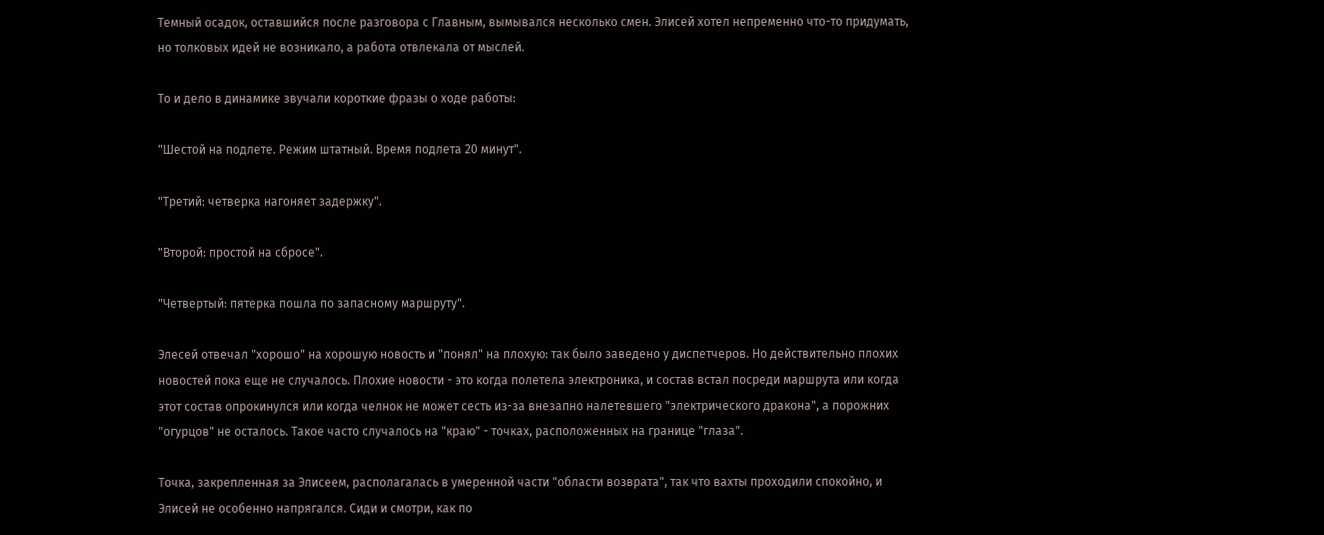Темный осадок, оставшийся после разговора с Главным, вымывался несколько смен. Элисей хотел непременно что-то придумать, но толковых идей не возникало, а работа отвлекала от мыслей.

То и дело в динамике звучали короткие фразы о ходе работы:

"Шестой на подлете. Режим штатный. Время подлета 20 минут".

"Третий: четверка нагоняет задержку".

"Второй: простой на сбросе".

"Четвертый: пятерка пошла по запасному маршруту".

Элесей отвечал "хорошо" на хорошую новость и "понял" на плохую: так было заведено у диспетчеров. Но действительно плохих новостей пока еще не случалось. Плохие новости - это когда полетела электроника, и состав встал посреди маршрута или когда этот состав опрокинулся или когда челнок не может сесть из-за внезапно налетевшего "электрического дракона", а порожних "огурцов" не осталось. Такое часто случалось на "краю" - точках, расположенных на границе "глаза".

Точка, закрепленная за Элисеем, располагалась в умеренной части "области возврата", так что вахты проходили спокойно, и Элисей не особенно напрягался. Сиди и смотри, как по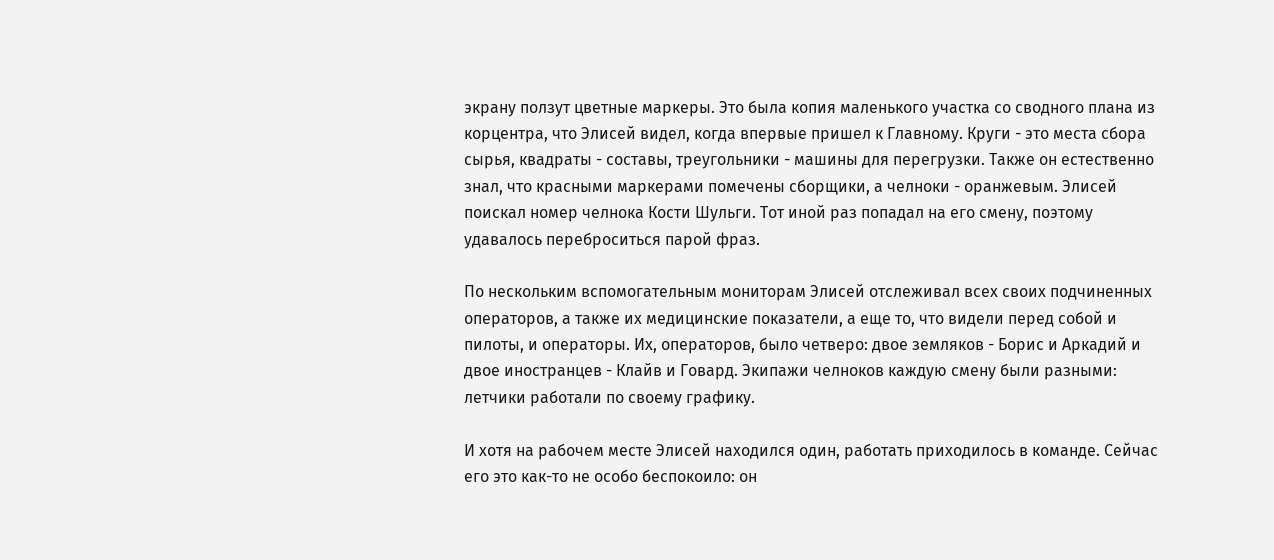экрану ползут цветные маркеры. Это была копия маленького участка со сводного плана из корцентра, что Элисей видел, когда впервые пришел к Главному. Круги - это места сбора сырья, квадраты - составы, треугольники - машины для перегрузки. Также он естественно знал, что красными маркерами помечены сборщики, а челноки - оранжевым. Элисей поискал номер челнока Кости Шульги. Тот иной раз попадал на его смену, поэтому удавалось переброситься парой фраз.

По нескольким вспомогательным мониторам Элисей отслеживал всех своих подчиненных операторов, а также их медицинские показатели, а еще то, что видели перед собой и пилоты, и операторы. Их, операторов, было четверо: двое земляков - Борис и Аркадий и двое иностранцев - Клайв и Говард. Экипажи челноков каждую смену были разными: летчики работали по своему графику.

И хотя на рабочем месте Элисей находился один, работать приходилось в команде. Сейчас его это как-то не особо беспокоило: он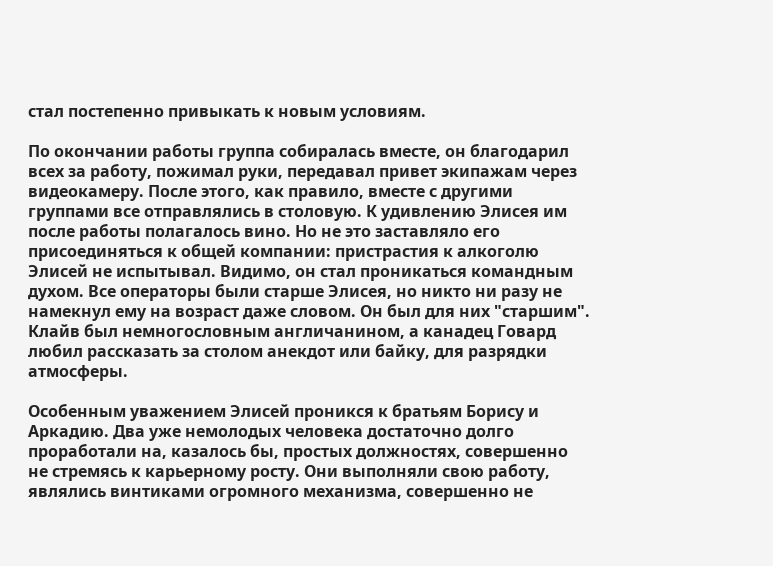стал постепенно привыкать к новым условиям.

По окончании работы группа собиралась вместе, он благодарил всех за работу, пожимал руки, передавал привет экипажам через видеокамеру. После этого, как правило, вместе с другими группами все отправлялись в столовую. К удивлению Элисея им после работы полагалось вино. Но не это заставляло его присоединяться к общей компании: пристрастия к алкоголю Элисей не испытывал. Видимо, он стал проникаться командным духом. Все операторы были старше Элисея, но никто ни разу не намекнул ему на возраст даже словом. Он был для них "старшим". Клайв был немногословным англичанином, а канадец Говард любил рассказать за столом анекдот или байку, для разрядки атмосферы.

Особенным уважением Элисей проникся к братьям Борису и Аркадию. Два уже немолодых человека достаточно долго проработали на, казалось бы, простых должностях, совершенно не стремясь к карьерному росту. Они выполняли свою работу, являлись винтиками огромного механизма, совершенно не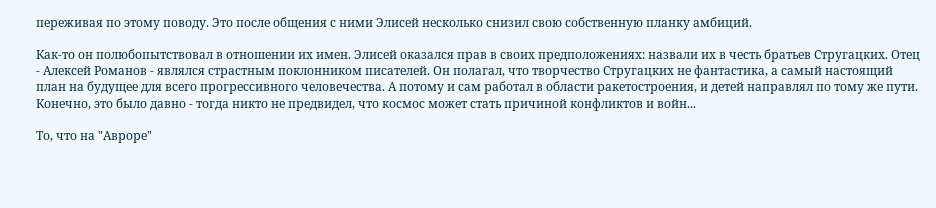переживая по этому поводу. Это после общения с ними Элисей несколько снизил свою собственную планку амбиций.

Как-то он полюбопытствовал в отношении их имен. Элисей оказался прав в своих предположениях: назвали их в честь братьев Стругацких. Отец - Алексей Романов - являлся страстным поклонником писателей. Он полагал, что творчество Стругацких не фантастика, а самый настоящий план на будущее для всего прогрессивного человечества. А потому и сам работал в области ракетостроения, и детей направлял по тому же пути. Конечно, это было давно - тогда никто не предвидел, что космос может стать причиной конфликтов и войн...

То, что на "Авроре"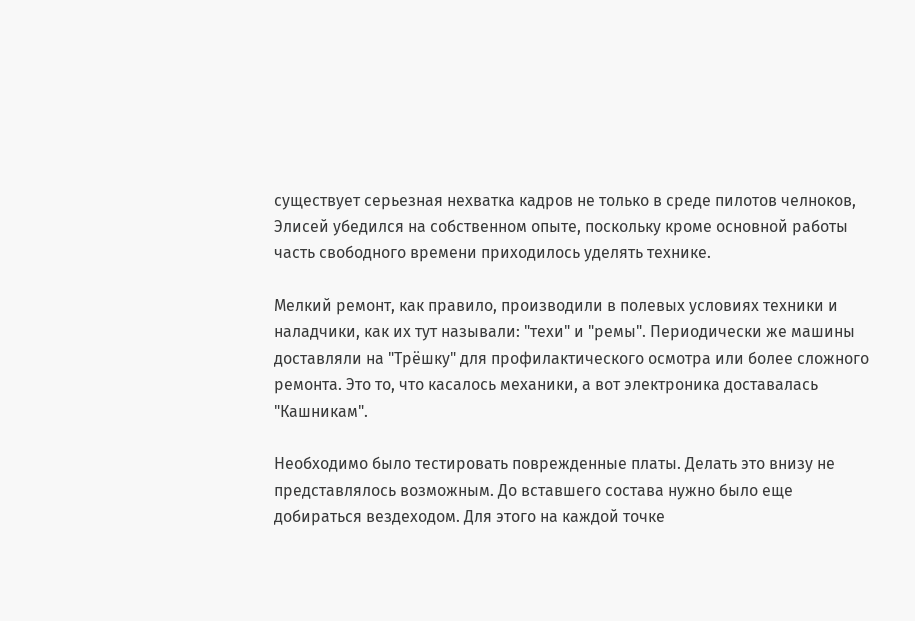существует серьезная нехватка кадров не только в среде пилотов челноков, Элисей убедился на собственном опыте, поскольку кроме основной работы часть свободного времени приходилось уделять технике.

Мелкий ремонт, как правило, производили в полевых условиях техники и наладчики, как их тут называли: "техи" и "ремы". Периодически же машины доставляли на "Трёшку" для профилактического осмотра или более сложного ремонта. Это то, что касалось механики, а вот электроника доставалась "Кашникам".

Необходимо было тестировать поврежденные платы. Делать это внизу не представлялось возможным. До вставшего состава нужно было еще добираться вездеходом. Для этого на каждой точке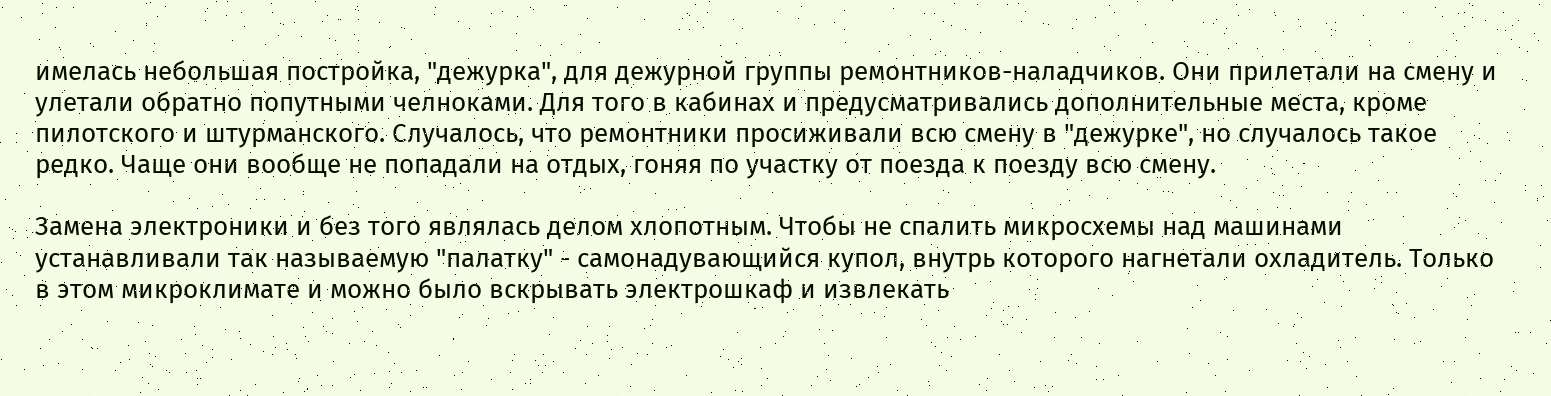имелась небольшая постройка, "дежурка", для дежурной группы ремонтников-наладчиков. Они прилетали на смену и улетали обратно попутными челноками. Для того в кабинах и предусматривались дополнительные места, кроме пилотского и штурманского. Случалось, что ремонтники просиживали всю смену в "дежурке", но случалось такое редко. Чаще они вообще не попадали на отдых, гоняя по участку от поезда к поезду всю смену.

Замена электроники и без того являлась делом хлопотным. Чтобы не спалить микросхемы над машинами устанавливали так называемую "палатку" - самонадувающийся купол, внутрь которого нагнетали охладитель. Только в этом микроклимате и можно было вскрывать электрошкаф и извлекать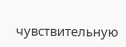чувствительную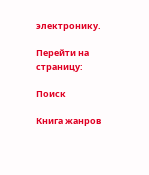электронику.

Перейти на страницу:

Поиск

Книга жанров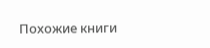Похожие книги